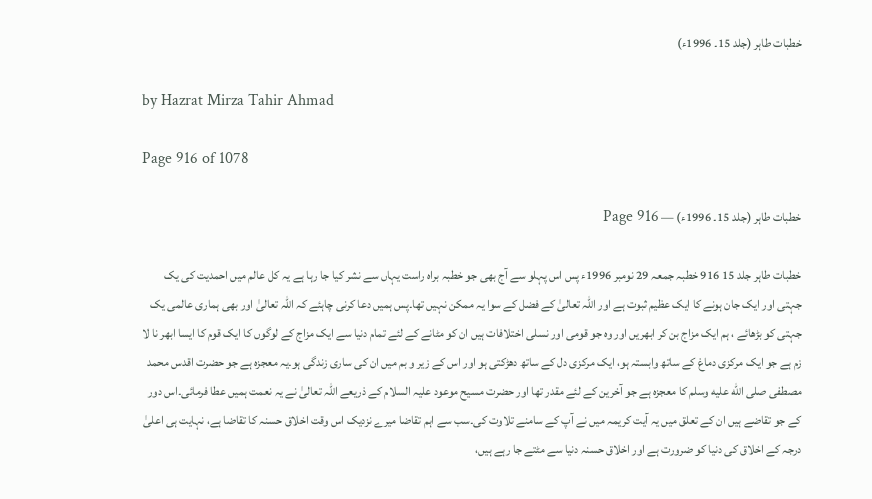خطبات طاہر (جلد 15۔ 1996ء)

by Hazrat Mirza Tahir Ahmad

Page 916 of 1078

خطبات طاہر (جلد 15۔ 1996ء) — Page 916

خطبات طاہر جلد 15 916 خطبہ جمعہ 29 نومبر 1996ء پس اس پہلو سے آج بھی جو خطبہ براہ راست یہاں سے نشر کیا جا رہا ہے یہ کل عالم میں احمدیت کی یک جہتی اور ایک جان ہونے کا ایک عظیم ثبوت ہے اور اللہ تعالیٰ کے فضل کے سوا یہ ممکن نہیں تھا۔پس ہمیں دعا کرنی چاہئے کہ اللہ تعالیٰ اور بھی ہماری عالمی یک جہتی کو بڑھائے ، ہم ایک مزاج بن کر ابھریں اور وہ جو قومی اور نسلی اختلافات ہیں ان کو مٹانے کے لئے تمام دنیا سے ایک مزاج کے لوگوں کا ایک قوم کا ایسا ابھر نا لا زم ہے جو ایک مرکزی دماغ کے ساتھ وابستہ ہو، ایک مرکزی دل کے ساتھ دھڑکتی ہو اور اس کے زیر و بم میں ان کی ساری زندگی ہو۔یہ معجزہ ہے جو حضرت اقدس محمد مصطفی صلى الله عليه وسلم کا معجزہ ہے جو آخرین کے لئے مقدر تھا اور حضرت مسیح موعود علیہ السلام کے ذریعے اللہ تعالیٰ نے یہ نعمت ہمیں عطا فرمائی۔اس دور کے جو تقاضے ہیں ان کے تعلق میں یہ آیت کریمہ میں نے آپ کے سامنے تلاوت کی۔سب سے اہم تقاضا میرے نزدیک اس وقت اخلاق حسنہ کا تقاضا ہے، نہایت ہی اعلیٰ درجہ کے اخلاق کی دنیا کو ضرورت ہے اور اخلاق حسنہ دنیا سے مٹتے جا رہے ہیں،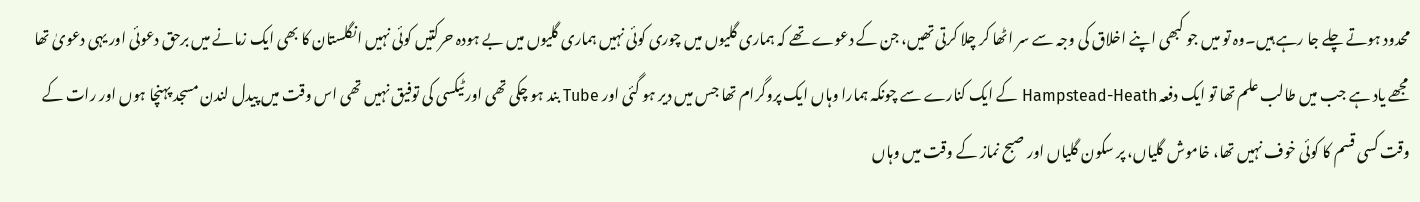محدود ہوتے چلے جا رہے ہیں۔وہ تو میں جو کبھی اپنے اخلاق کی وجہ سے سر اٹھا کر چلا کرتی تھیں، جن کے دعوے تھے کہ ہماری گلیوں میں چوری کوئی نہیں ہماری گلیوں میں بے ہودہ حرکتیں کوئی نہیں انگلستان کا بھی ایک زمانے میں برحق دعوئی اور یہی دعویٰ تھا مجھے یاد ہے جب میں طالب علم تھا تو ایک دفعہ Hampstead-Heath کے ایک کنارے سے چونکہ ہمارا وہاں ایک پروگرام تھا جس میں دیر ہو گئی اور Tube بند ہو چکی تھی اور ٹیکسی کی توفیق نہیں تھی اس وقت میں پیدل لندن مسجد پہنچا ہوں اور رات کے وقت کسی قسم کا کوئی خوف نہیں تھا، خاموش گلیاں، پر سکون گلیاں اور صبح نماز کے وقت میں وہاں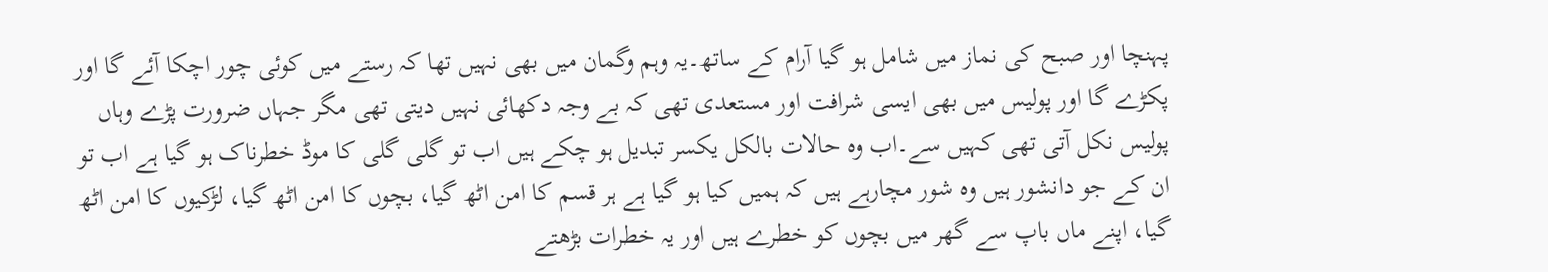پہنچا اور صبح کی نماز میں شامل ہو گیا آرام کے ساتھ۔یہ وہم وگمان میں بھی نہیں تھا کہ رستے میں کوئی چور اچکا آئے گا اور پکڑے گا اور پولیس میں بھی ایسی شرافت اور مستعدی تھی کہ بے وجہ دکھائی نہیں دیتی تھی مگر جہاں ضرورت پڑے وہاں پولیس نکل آتی تھی کہیں سے۔اب وہ حالات بالکل یکسر تبدیل ہو چکے ہیں اب تو گلی گلی کا موڈ خطرناک ہو گیا ہے اب تو ان کے جو دانشور ہیں وہ شور مچارہے ہیں کہ ہمیں کیا ہو گیا ہے ہر قسم کا امن اٹھ گیا، بچوں کا امن اٹھ گیا، لڑکیوں کا امن اٹھ گیا، اپنے ماں باپ سے گھر میں بچوں کو خطرے ہیں اور یہ خطرات بڑھتے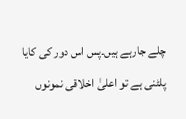چلے جارہے ہیں۔پس اس دور کی کایا پلٹنی ہے تو اعلیٰ اخلاقی نمونوں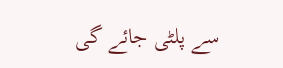سے پلٹی جائے گی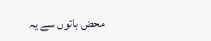محض باتوں سے یہ